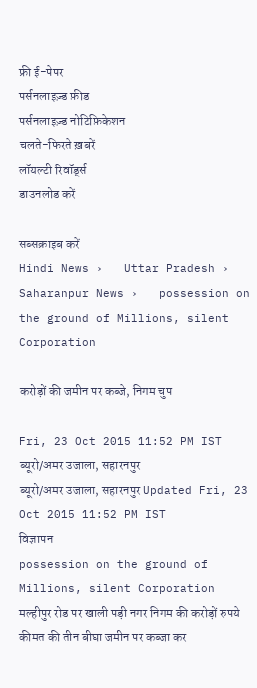फ्री ई-पेपर
पर्सनलाइज़्ड फ़ीड
पर्सनलाइज़्ड नोटिफ़िकेशन
चलते-फिरते ख़बरें
लॉयल्टी रिवॉर्ड्स
डाउनलोड करें

सब्सक्राइब करें
Hindi News ›   Uttar Pradesh ›   Saharanpur News ›   possession on the ground of Millions, silent Corporation

करोड़ों की जमीन पर कब्जे, निगम चुप

Fri, 23 Oct 2015 11:52 PM IST
ब्यूरो/अमर उजाला, सहारनपुर
ब्यूरो/अमर उजाला, सहारनपुर Updated Fri, 23 Oct 2015 11:52 PM IST
विज्ञापन
possession on the ground of Millions, silent Corporation
मल्हीपुर रोड पर खाली पड़ी नगर निगम की करोड़ों रुपये कीमत की तीन बीघा जमीन पर कब्जा कर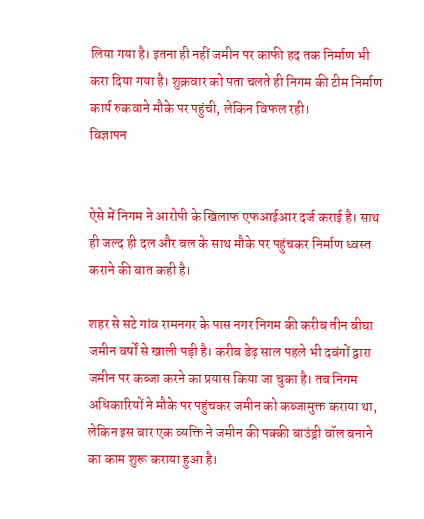लिया गया है। इतना ही नहीं जमीन पर काफी हद तक निर्माण भी करा दिया गया है। शुक्रवार को पता चलते ही निगम की टीम निर्माण कार्य रुकवाने मौके पर पहुंची, लेकिन विफल रही।
विज्ञापन


ऐसे में निगम ने आरोपी के खिलाफ एफआईआर दर्ज कराई है। साथ ही जल्द ही दल और बल के साथ मौके पर पहुंचकर निर्माण ध्वस्त कराने की बात कही है।

शहर से सटे गांव रामनगर के पास नगर निगम की करीब तीन बीघा जमीन वर्षों से खाली पड़ी है। करीब डेढ़ साल पहले भी दबंगों द्वारा जमीन पर कब्जा करने का प्रयास किया जा चुका है। तब निगम अधिकारियों ने मौके पर पहुंचकर जमीन को कब्जामुक्त कराया था, लेकिन इस बार एक व्यक्ति ने जमीन की पक्की बाउंड्री वॉल बनाने का काम शुरू कराया हुआ है।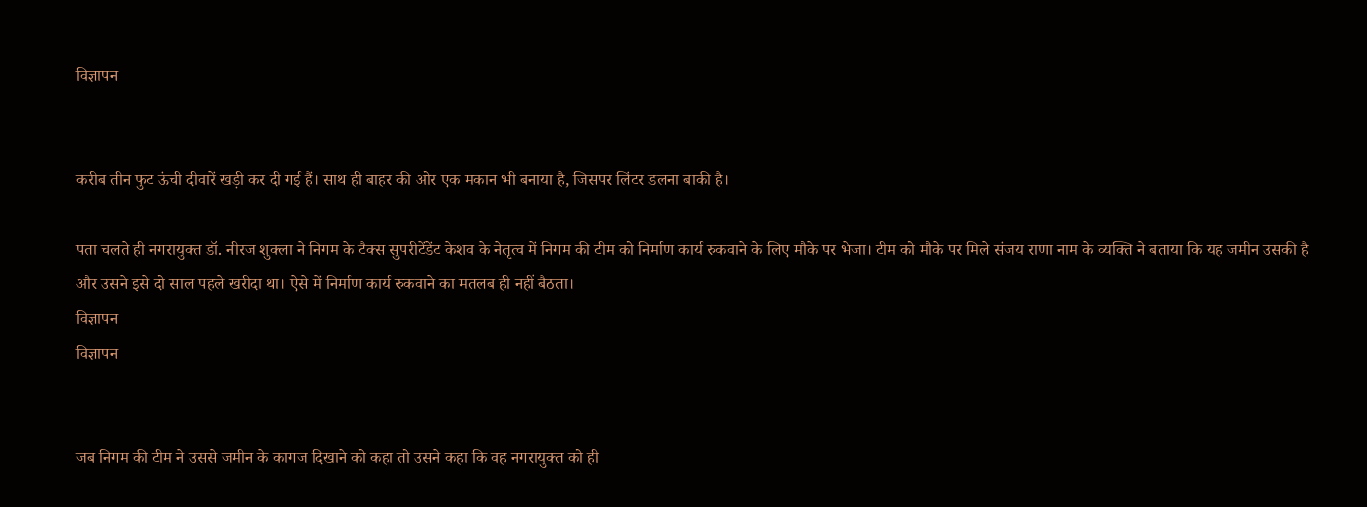विज्ञापन


करीब तीन फुट ऊंची दीवारें खड़ी कर दी गई हैं। साथ ही बाहर की ओर एक मकान भी बनाया है, जिसपर लिंटर डलना बाकी है।

पता चलते ही नगरायुक्त डॉ. नीरज शुक्ला ने निगम के टैक्स सुपरीटेंडेंट केशव के नेतृत्व में निगम की टीम को निर्माण कार्य रुकवाने के लिए मौके पर भेजा। टीम को मौके पर मिले संजय राणा नाम के व्यक्ति ने बताया कि यह जमीन उसकी है और उसने इसे दो साल पहले खरीदा था। ऐसे में निर्माण कार्य रुकवाने का मतलब ही नहीं बैठता।
विज्ञापन
विज्ञापन


जब निगम की टीम ने उससे जमीन के कागज दिखाने को कहा तो उसने कहा कि वह नगरायुक्त को ही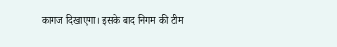कागज दिखाएगा। इसके बाद निगम की टीम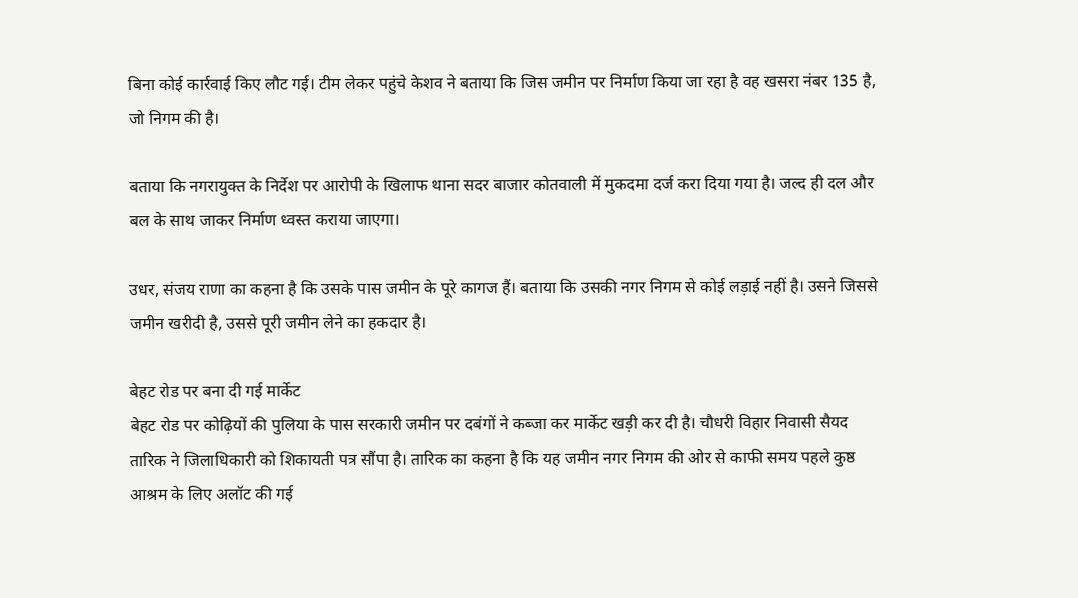बिना कोई कार्रवाई किए लौट गई। टीम लेकर पहुंचे केशव ने बताया कि जिस जमीन पर निर्माण किया जा रहा है वह खसरा नंबर 135 है, जो निगम की है।

बताया कि नगरायुक्त के निर्देश पर आरोपी के खिलाफ थाना सदर बाजार कोतवाली में मुकदमा दर्ज करा दिया गया है। जल्द ही दल और बल के साथ जाकर निर्माण ध्वस्त कराया जाएगा।

उधर, संजय राणा का कहना है कि उसके पास जमीन के पूरे कागज हैं। बताया कि उसकी नगर निगम से कोई लड़ाई नहीं है। उसने जिससे जमीन खरीदी है, उससे पूरी जमीन लेने का हकदार है।

बेहट रोड पर बना दी गई मार्केट
बेहट रोड पर कोढ़ियों की पुलिया के पास सरकारी जमीन पर दबंगों ने कब्जा कर मार्केट खड़ी कर दी है। चौधरी विहार निवासी सैयद तारिक ने जिलाधिकारी को शिकायती पत्र सौंपा है। तारिक का कहना है कि यह जमीन नगर निगम की ओर से काफी समय पहले कुष्ठ आश्रम के लिए अलॉट की गई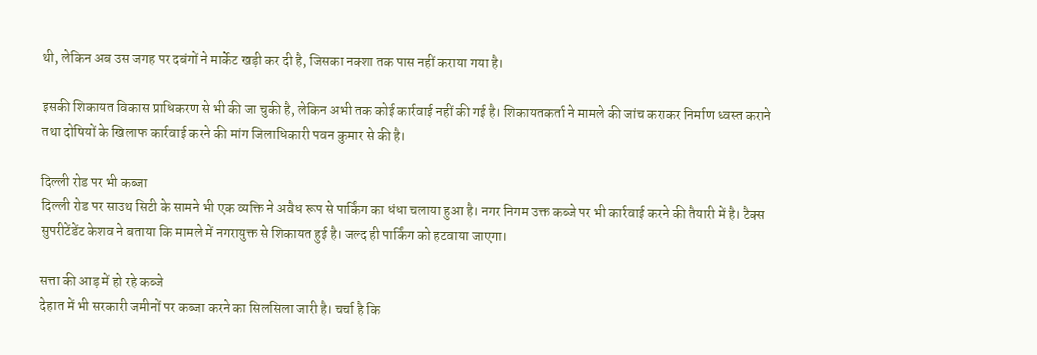थी, लेकिन अब उस जगह पर दबंगों ने मार्केट खड़ी कर दी है, जिसका नक्शा तक पास नहीं कराया गया है।

इसकी शिकायत विकास प्राधिकरण से भी की जा चुकी है, लेकिन अभी तक कोई कार्रवाई नहीं की गई है। शिकायतकर्ता ने मामले की जांच कराकर निर्माण ध्वस्त कराने तथा दोषियों के खिलाफ कार्रवाई करने की मांग जिलाधिकारी पवन कुमार से की है।

दिल्ली रोड पर भी कब्जा
दिल्ली रोड पर साउथ सिटी के सामने भी एक व्यक्ति ने अवैध रूप से पार्किंग का धंधा चलाया हुआ है। नगर निगम उक्त कब्जे पर भी कार्रवाई करने की तैयारी में है। टैक्स सुपरीटेंडेंट केशव ने बताया कि मामले में नगरायुक्त से शिकायत हुई है। जल्द ही पार्किंग को हटवाया जाएगा।

सत्ता की आड़ में हो रहे कब्जे
देहात में भी सरकारी जमीनों पर कब्जा करने का सिलसिला जारी है। चर्चा है कि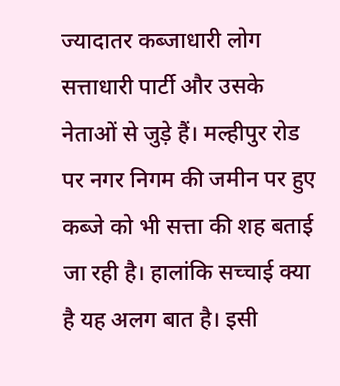ज्यादातर कब्जाधारी लोग सत्ताधारी पार्टी और उसके नेताओं से जुड़े हैं। मल्हीपुर रोड पर नगर निगम की जमीन पर हुए कब्जे को भी सत्ता की शह बताई जा रही है। हालांकि सच्चाई क्या है यह अलग बात है। इसी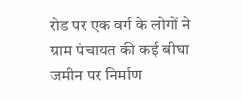रोड पर एक वर्ग के लोगों ने ग्राम पंचायत की कई बीघा जमीन पर निर्माण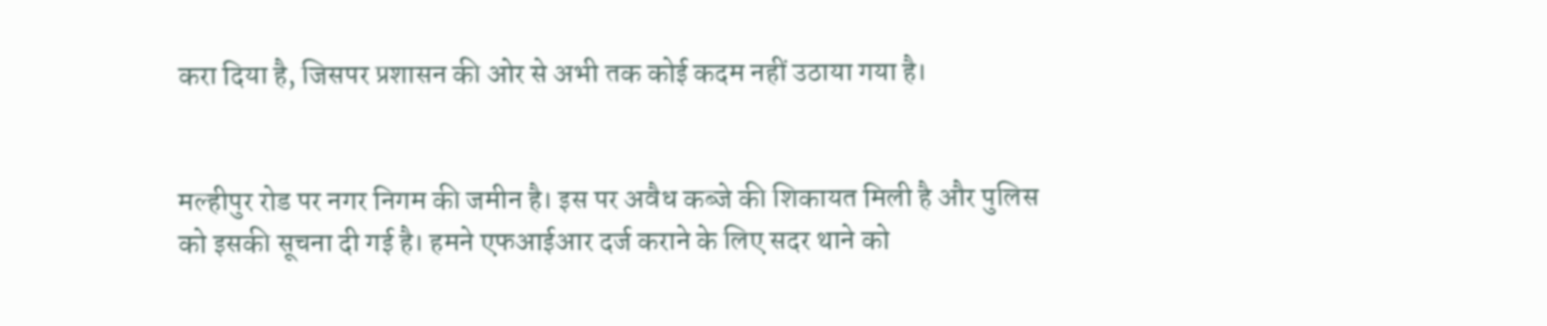करा दिया है, जिसपर प्रशासन की ओर से अभी तक कोई कदम नहीं उठाया गया है।


मल्हीपुर रोड पर नगर निगम की जमीन है। इस पर अवैध कब्जे की शिकायत मिली है और पुलिस को इसकी सूचना दी गई है। हमने एफआईआर दर्ज कराने के लिए सदर थाने को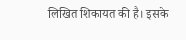लिखित शिकायत की है। इसके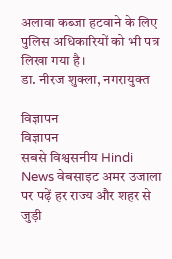अलावा कब्जा हटवाने के लिए पुलिस अधिकारियों को भी पत्र लिखा गया है।
डा. नीरज शुक्ला, नगरायुक्त

विज्ञापन
विज्ञापन
सबसे विश्वसनीय Hindi News वेबसाइट अमर उजाला पर पढ़ें हर राज्य और शहर से जुड़ी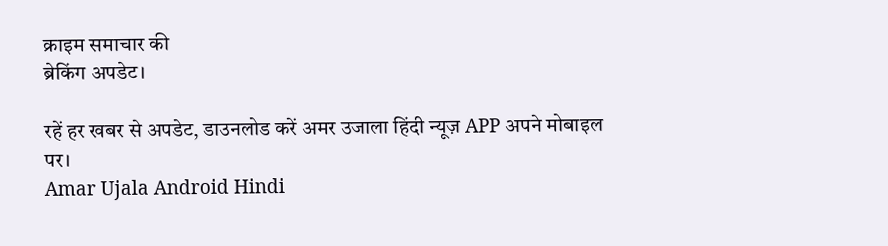क्राइम समाचार की
ब्रेकिंग अपडेट।

रहें हर खबर से अपडेट, डाउनलोड करें अमर उजाला हिंदी न्यूज़ APP अपने मोबाइल पर।
Amar Ujala Android Hindi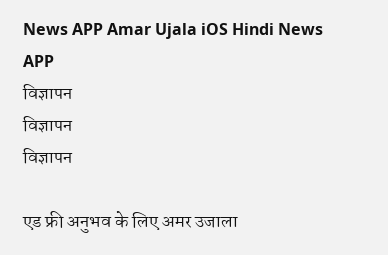News APP Amar Ujala iOS Hindi News APP
विज्ञापन
विज्ञापन
विज्ञापन

एड फ्री अनुभव के लिए अमर उजाला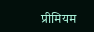प्रीमियम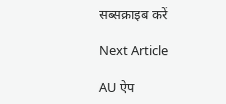सब्सक्राइब करें

Next Article

AU ऐप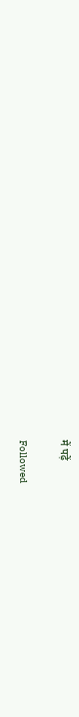में पढ़ें

Followed